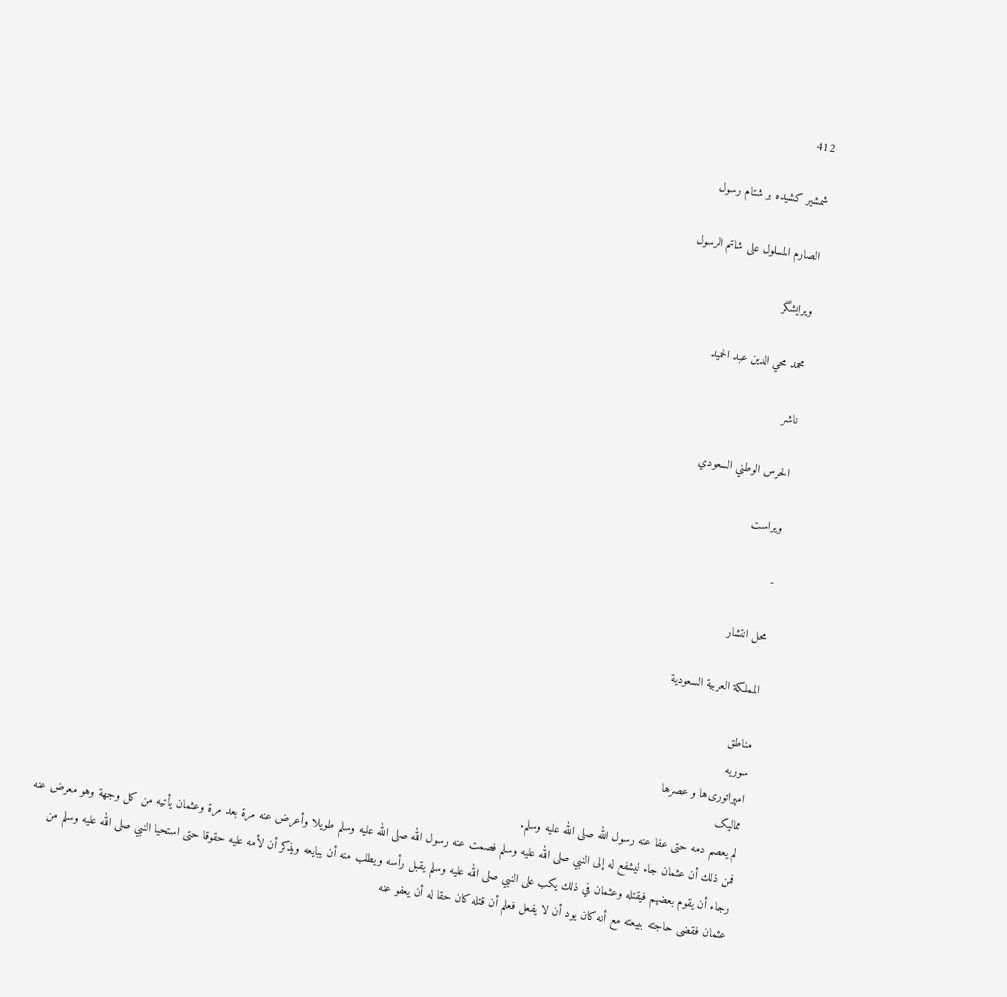412

شمشیر کشیده بر شتام رسول

الصارم المسلول على شاتم الرسول

ویرایشگر

محمد محي الدين عبد الحميد

ناشر

الحرس الوطني السعودي

ویراست

-

محل انتشار

المملكة العربية السعودية

مناطق
سوریه
امپراتوری‌ها و عصرها
ممالیک
لم يعصم دمه حتى عفا عنه رسول الله صلى الله عليه وسلم.
فمن ذلك أن عثمان جاء ليشفع له إلى النبي صلى الله عليه وسلم فصمت عنه رسول الله صلى الله عليه وسلم طويلا وأعرض عنه مرة بعد مرة وعثمان يأتيه من كل وجهة وهو معرض عنه رجاء أن يقوم بعضهم فيقتله وعثمان في ذلك يكب على النبي صلى الله عليه وسلم يقبل رأسه ويطلب منه أن يبايعه ويذكر أن لأمه عليه حقوقا حتى استحيا النبي صلى الله عليه وسلم من عثمان فقضى حاجته ببيعته مع أنه كان يود أن لا يفعل فعلم أن قتله كان حقا له أن يعفو عنه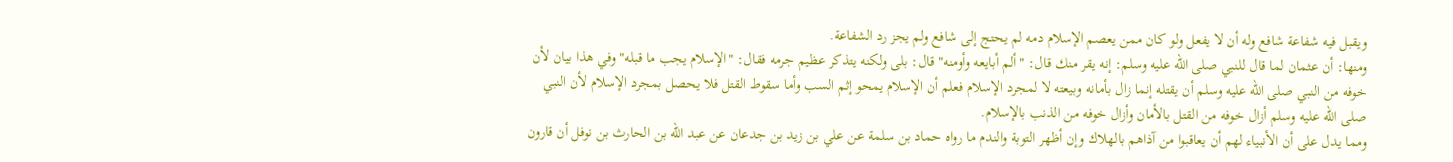ويقبل فيه شفاعة شافع وله أن لا يفعل ولو كان ممن يعصم الإسلام دمه لم يحتج إلى شافع ولم يجز رد الشفاعة.
ومنها: أن عثمان لما قال للنبي صلى الله عليه وسلم: إنه يقر منك قال: "ألم أبايعه وأومنه" قال: بلى ولكنه يتذكر عظيم جرمه فقال: "الإسلام يجب ما قبله" وفي هذا بيان لأن خوفه من النبي صلى الله عليه وسلم أن يقتله إنما زال بأمانه وبيعته لا لمجرد الإسلام فعلم أن الإسلام يمحو إثم السب وأما سقوط القتل فلا يحصل بمجرد الإسلام لأن النبي صلى الله عليه وسلم أزال خوفه من القتل بالأمان وأزال خوفه من الذنب بالإسلام.
ومما يدل على أن الأنبياء لهم أن يعاقبوا من آذاهم بالهلاك وإن أظهر التوبة والندم ما رواه حماد بن سلمة عن علي بن زيد بن جدعان عن عبد الله بن الحارث بن نوفل أن قارون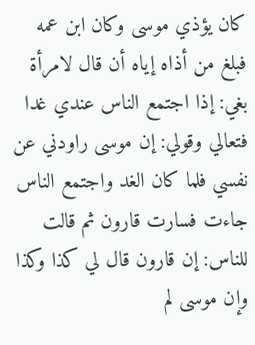كان يؤذي موسى وكان ابن عمه فبلغ من أذاه إياه أن قال لامرأة بغي: إذا اجتمع الناس عندي غدا فتعالي وقولي: إن موسى راودني عن نفسي فلما كان الغد واجتمع الناس جاءت فسارت قارون ثم قالت للناس: إن قارون قال لي كذا وكذا وإن موسى لم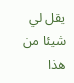يقل لي شيئا من هذا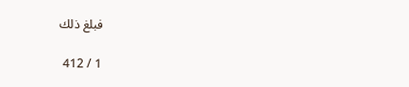فبلغ ذلك

1 / 412